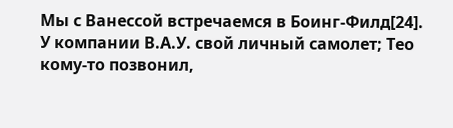Мы с Ванессой встречаемся в Боинг-Филд[24]. У компании В.А.У. свой личный самолет; Тео кому-то позвонил,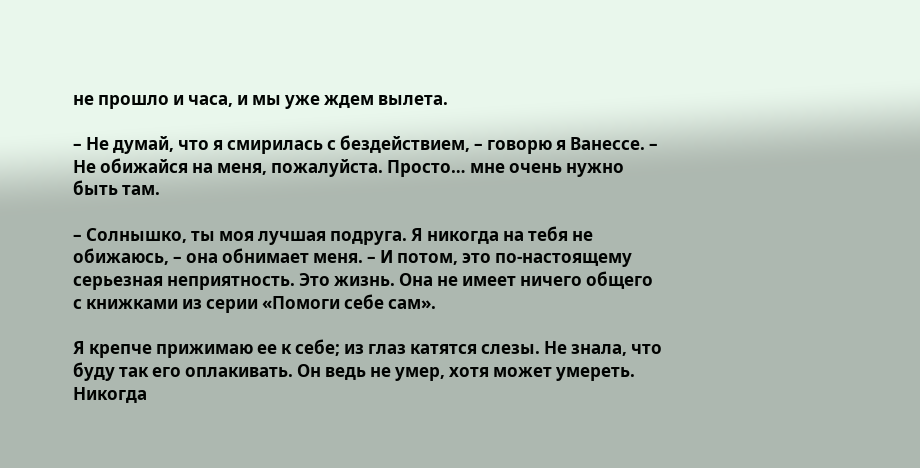не прошло и часа, и мы уже ждем вылета.

– Не думай, что я смирилась с бездействием, – говорю я Ванессе. – Не обижайся на меня, пожалуйста. Просто… мне очень нужно быть там.

– Солнышко, ты моя лучшая подруга. Я никогда на тебя не обижаюсь, – она обнимает меня. – И потом, это по-настоящему серьезная неприятность. Это жизнь. Она не имеет ничего общего с книжками из серии «Помоги себе сам».

Я крепче прижимаю ее к себе; из глаз катятся слезы. Не знала, что буду так его оплакивать. Он ведь не умер, хотя может умереть. Никогда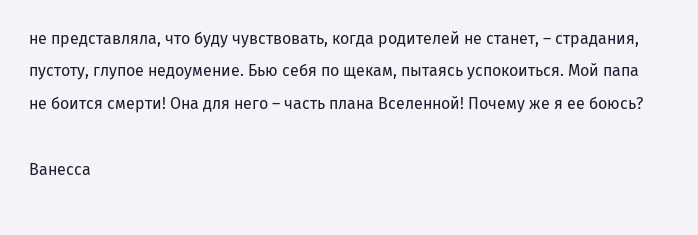не представляла, что буду чувствовать, когда родителей не станет, – страдания, пустоту, глупое недоумение. Бью себя по щекам, пытаясь успокоиться. Мой папа не боится смерти! Она для него – часть плана Вселенной! Почему же я ее боюсь?

Ванесса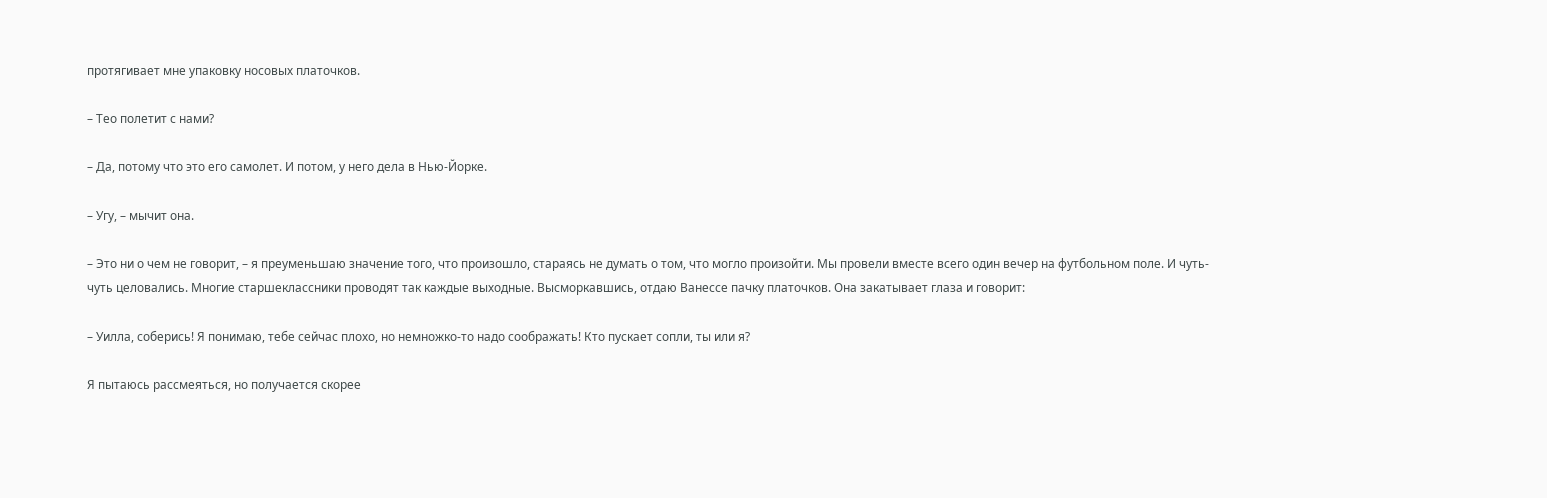протягивает мне упаковку носовых платочков.

– Тео полетит с нами?

– Да, потому что это его самолет. И потом, у него дела в Нью-Йорке.

– Угу, – мычит она.

– Это ни о чем не говорит, – я преуменьшаю значение того, что произошло, стараясь не думать о том, что могло произойти. Мы провели вместе всего один вечер на футбольном поле. И чуть-чуть целовались. Многие старшеклассники проводят так каждые выходные. Высморкавшись, отдаю Ванессе пачку платочков. Она закатывает глаза и говорит:

– Уилла, соберись! Я понимаю, тебе сейчас плохо, но немножко-то надо соображать! Кто пускает сопли, ты или я?

Я пытаюсь рассмеяться, но получается скорее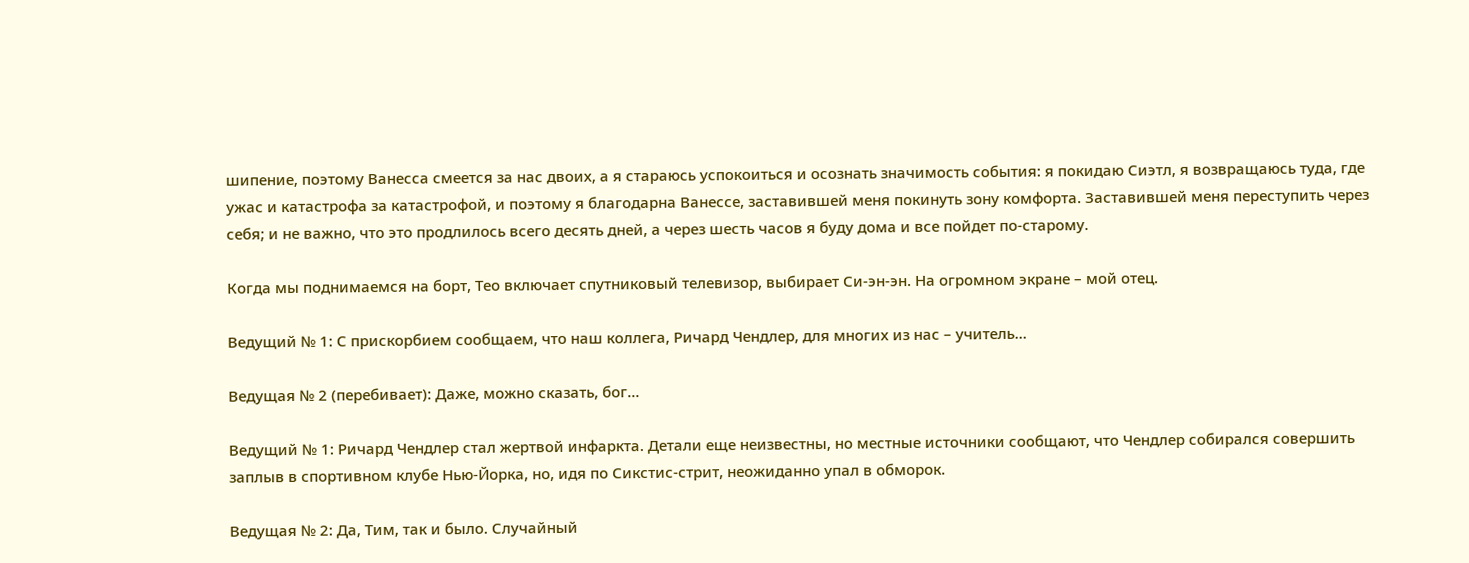шипение, поэтому Ванесса смеется за нас двоих, а я стараюсь успокоиться и осознать значимость события: я покидаю Сиэтл, я возвращаюсь туда, где ужас и катастрофа за катастрофой, и поэтому я благодарна Ванессе, заставившей меня покинуть зону комфорта. Заставившей меня переступить через себя; и не важно, что это продлилось всего десять дней, а через шесть часов я буду дома и все пойдет по-старому.

Когда мы поднимаемся на борт, Тео включает спутниковый телевизор, выбирает Си-эн-эн. На огромном экране – мой отец.

Ведущий № 1: С прискорбием сообщаем, что наш коллега, Ричард Чендлер, для многих из нас – учитель…

Ведущая № 2 (перебивает): Даже, можно сказать, бог…

Ведущий № 1: Ричард Чендлер стал жертвой инфаркта. Детали еще неизвестны, но местные источники сообщают, что Чендлер собирался совершить заплыв в спортивном клубе Нью-Йорка, но, идя по Сикстис-стрит, неожиданно упал в обморок.

Ведущая № 2: Да, Тим, так и было. Случайный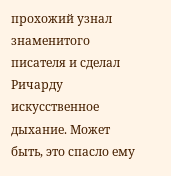прохожий узнал знаменитого писателя и сделал Ричарду искусственное дыхание. Может быть, это спасло ему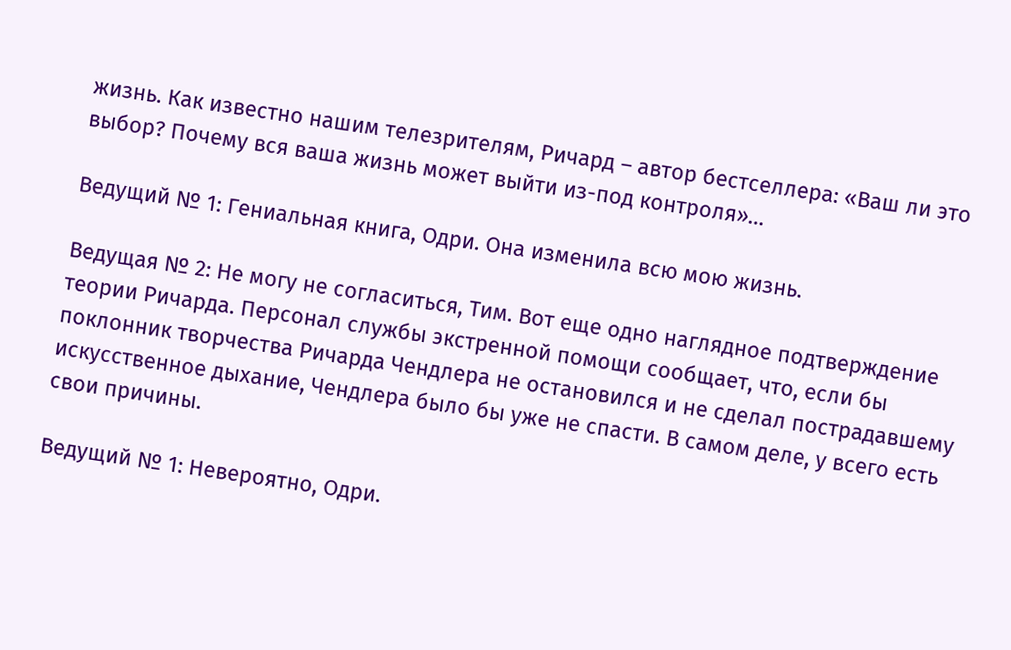жизнь. Как известно нашим телезрителям, Ричард – автор бестселлера: «Ваш ли это выбор? Почему вся ваша жизнь может выйти из-под контроля»…

Ведущий № 1: Гениальная книга, Одри. Она изменила всю мою жизнь.

Ведущая № 2: Не могу не согласиться, Тим. Вот еще одно наглядное подтверждение теории Ричарда. Персонал службы экстренной помощи сообщает, что, если бы поклонник творчества Ричарда Чендлера не остановился и не сделал пострадавшему искусственное дыхание, Чендлера было бы уже не спасти. В самом деле, у всего есть свои причины.

Ведущий № 1: Невероятно, Одри.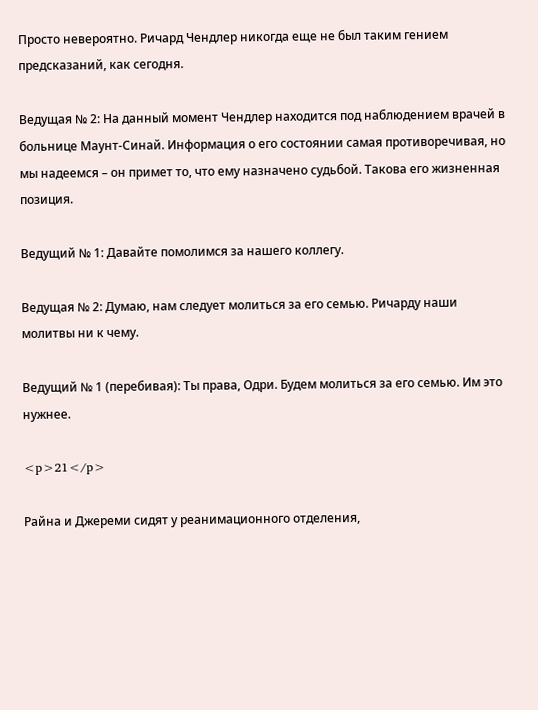Просто невероятно. Ричард Чендлер никогда еще не был таким гением предсказаний, как сегодня.

Ведущая № 2: На данный момент Чендлер находится под наблюдением врачей в больнице Маунт-Синай. Информация о его состоянии самая противоречивая, но мы надеемся – он примет то, что ему назначено судьбой. Такова его жизненная позиция.

Ведущий № 1: Давайте помолимся за нашего коллегу.

Ведущая № 2: Думаю, нам следует молиться за его семью. Ричарду наши молитвы ни к чему.

Ведущий № 1 (перебивая): Ты права, Одри. Будем молиться за его семью. Им это нужнее.

<p>21</p>

Райна и Джереми сидят у реанимационного отделения,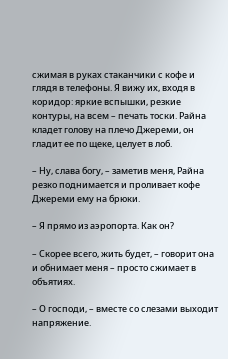сжимая в руках стаканчики с кофе и глядя в телефоны. Я вижу их, входя в коридор: яркие вспышки, резкие контуры, на всем – печать тоски. Райна кладет голову на плечо Джереми, он гладит ее по щеке, целует в лоб.

– Ну, слава богу, – заметив меня, Райна резко поднимается и проливает кофе Джереми ему на брюки.

– Я прямо из аэропорта. Как он?

– Скорее всего, жить будет, – говорит она и обнимает меня – просто сжимает в объятиях.

– О господи, – вместе со слезами выходит напряжение.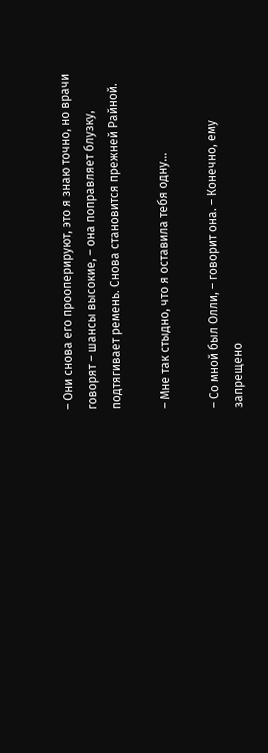– Они снова его прооперируют, это я знаю точно, но врачи говорят – шансы высокие, – она поправляет блузку, подтягивает ремень. Снова становится прежней Райной.

– Мне так стыдно, что я оставила тебя одну…

– Со мной был Олли, – говорит она. – Конечно, ему запрещено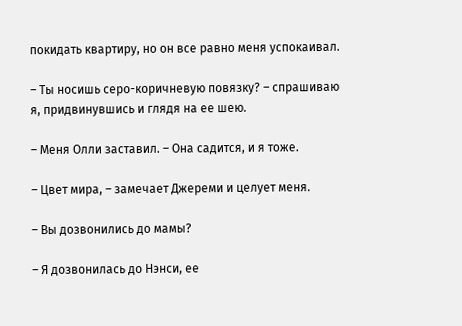покидать квартиру, но он все равно меня успокаивал.

– Ты носишь серо-коричневую повязку? – спрашиваю я, придвинувшись и глядя на ее шею.

– Меня Олли заставил. – Она садится, и я тоже.

– Цвет мира, – замечает Джереми и целует меня.

– Вы дозвонились до мамы?

– Я дозвонилась до Нэнси, ее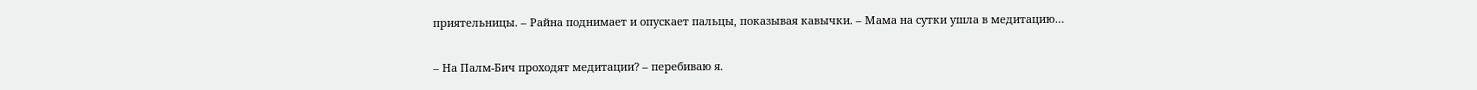приятельницы. – Райна поднимает и опускает пальцы, показывая кавычки. – Мама на сутки ушла в медитацию…

– На Палм-Бич проходят медитации? – перебиваю я.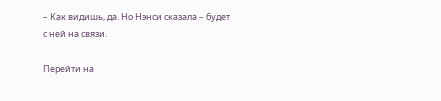– Как видишь, да. Но Нэнси сказала – будет с ней на связи.

Перейти на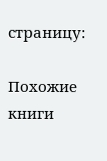страницу:

Похожие книги